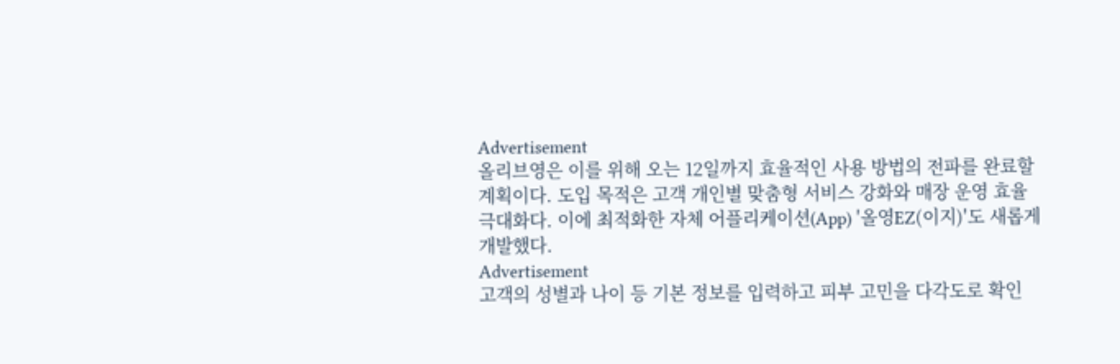Advertisement
올리브영은 이를 위해 오는 12일까지 효율적인 사용 방법의 전파를 완료할 계획이다. 도입 목적은 고객 개인별 맞춤형 서비스 강화와 매장 운영 효율 극대화다. 이에 최적화한 자체 어플리케이션(App) '올영EZ(이지)'도 새롭게 개발했다.
Advertisement
고객의 성별과 나이 등 기본 정보를 입력하고 피부 고민을 다각도로 확인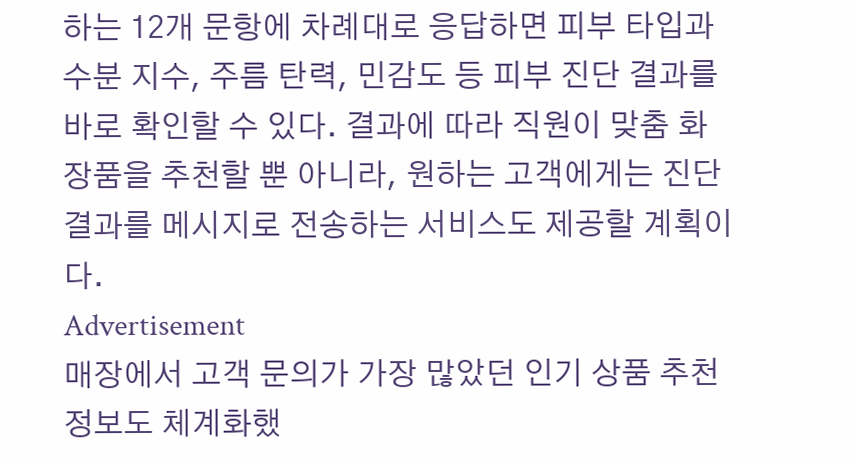하는 12개 문항에 차례대로 응답하면 피부 타입과 수분 지수, 주름 탄력, 민감도 등 피부 진단 결과를 바로 확인할 수 있다. 결과에 따라 직원이 맞춤 화장품을 추천할 뿐 아니라, 원하는 고객에게는 진단 결과를 메시지로 전송하는 서비스도 제공할 계획이다.
Advertisement
매장에서 고객 문의가 가장 많았던 인기 상품 추천 정보도 체계화했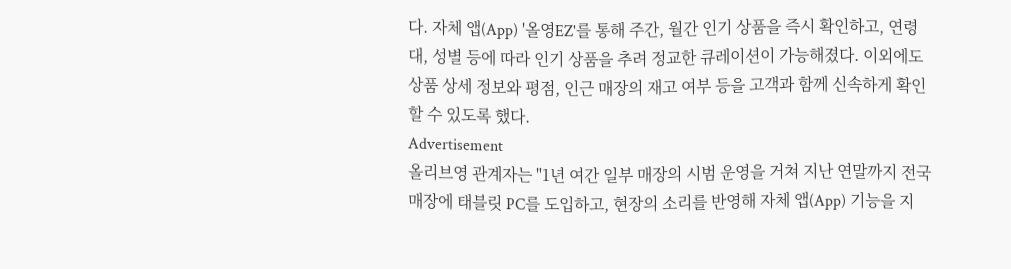다. 자체 앱(App) '올영EZ'를 통해 주간, 월간 인기 상품을 즉시 확인하고, 연령대, 성별 등에 따라 인기 상품을 추려 정교한 큐레이션이 가능해졌다. 이외에도 상품 상세 정보와 평점, 인근 매장의 재고 여부 등을 고객과 함께 신속하게 확인할 수 있도록 했다.
Advertisement
올리브영 관계자는 "1년 여간 일부 매장의 시범 운영을 거쳐 지난 연말까지 전국 매장에 태블릿 PC를 도입하고, 현장의 소리를 반영해 자체 앱(App) 기능을 지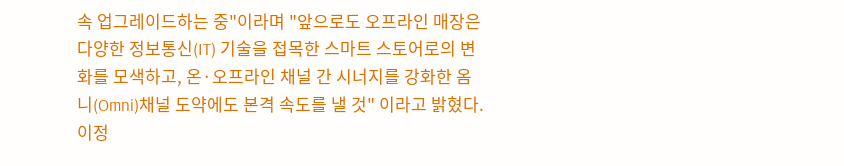속 업그레이드하는 중"이라며 "앞으로도 오프라인 매장은 다양한 정보통신(IT) 기술을 접목한 스마트 스토어로의 변화를 모색하고, 온·오프라인 채널 간 시너지를 강화한 옴니(Omni)채널 도약에도 본격 속도를 낼 것" 이라고 밝혔다.
이정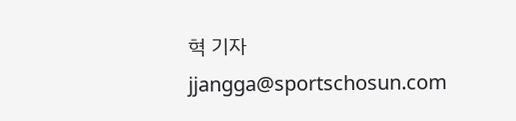혁 기자 jjangga@sportschosun.com